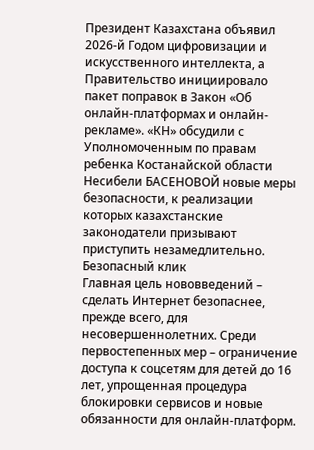Президент Казахстана объявил 2026-й Годом цифровизации и искусственного интеллекта, а Правительство инициировало пакет поправок в Закон «Об онлайн-платформах и онлайн-рекламе». «КН» обсудили с Уполномоченным по правам ребенка Костанайской области Несибели БАСЕНОВОЙ новые меры безопасности, к реализации которых казахстанские законодатели призывают приступить незамедлительно.
Безопасный клик
Главная цель нововведений – сделать Интернет безопаснее, прежде всего, для несовершеннолетних. Среди первостепенных мер – ограничение доступа к соцсетям для детей до 16 лет, упрощенная процедура блокировки сервисов и новые обязанности для онлайн-платформ.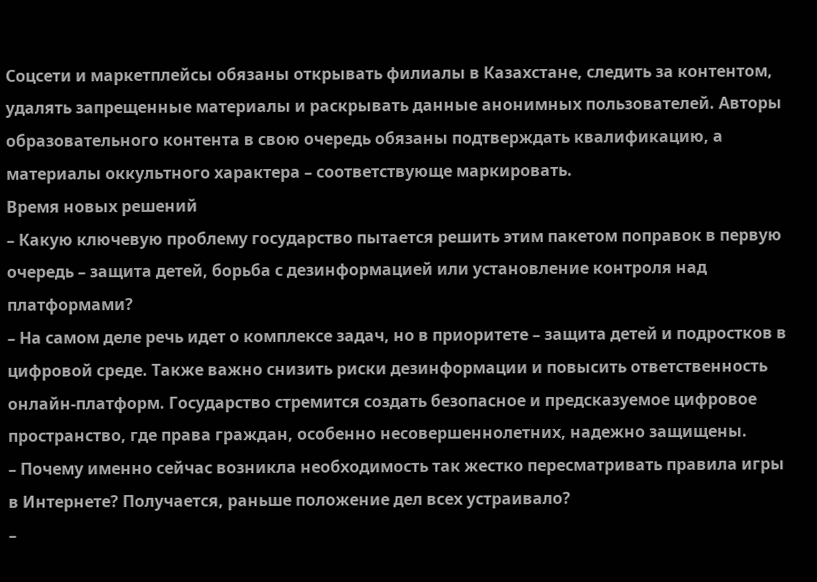Соцсети и маркетплейсы обязаны открывать филиалы в Казахстане, следить за контентом, удалять запрещенные материалы и раскрывать данные анонимных пользователей. Авторы образовательного контента в свою очередь обязаны подтверждать квалификацию, а материалы оккультного характера – соответствующе маркировать.
Время новых решений
– Какую ключевую проблему государство пытается решить этим пакетом поправок в первую очередь – защита детей, борьба с дезинформацией или установление контроля над платформами?
– На самом деле речь идет о комплексе задач, но в приоритете – защита детей и подростков в цифровой среде. Также важно снизить риски дезинформации и повысить ответственность онлайн-платформ. Государство стремится создать безопасное и предсказуемое цифровое пространство, где права граждан, особенно несовершеннолетних, надежно защищены.
– Почему именно сейчас возникла необходимость так жестко пересматривать правила игры в Интернете? Получается, раньше положение дел всех устраивало?
–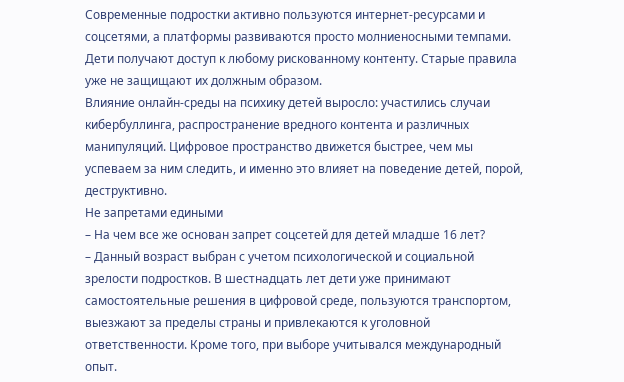Современные подростки активно пользуются интернет-ресурсами и соцсетями, а платформы развиваются просто молниеносными темпами. Дети получают доступ к любому рискованному контенту. Старые правила уже не защищают их должным образом.
Влияние онлайн-среды на психику детей выросло: участились случаи кибербуллинга, распространение вредного контента и различных манипуляций. Цифровое пространство движется быстрее, чем мы успеваем за ним следить, и именно это влияет на поведение детей, порой, деструктивно.
Не запретами едиными
– На чем все же основан запрет соцсетей для детей младше 16 лет?
– Данный возраст выбран с учетом психологической и социальной зрелости подростков. В шестнадцать лет дети уже принимают самостоятельные решения в цифровой среде, пользуются транспортом, выезжают за пределы страны и привлекаются к уголовной ответственности. Кроме того, при выборе учитывался международный опыт.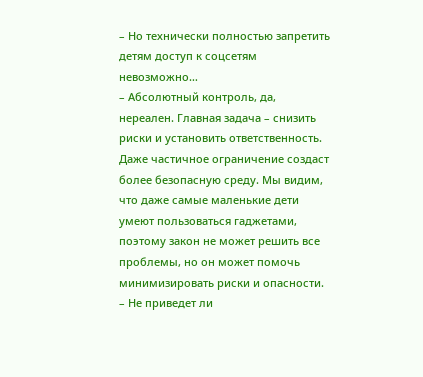– Но технически полностью запретить детям доступ к соцсетям невозможно…
– Абсолютный контроль, да, нереален. Главная задача – снизить риски и установить ответственность. Даже частичное ограничение создаст более безопасную среду. Мы видим, что даже самые маленькие дети умеют пользоваться гаджетами, поэтому закон не может решить все проблемы, но он может помочь минимизировать риски и опасности.
– Не приведет ли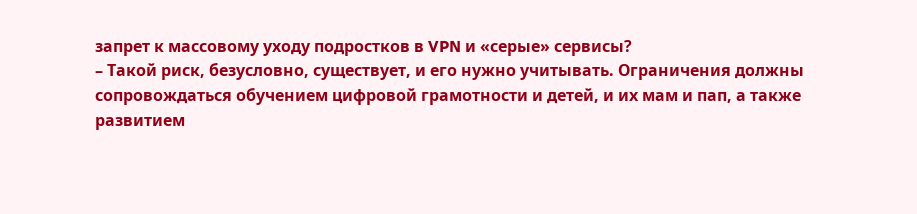запрет к массовому уходу подростков в VPN и «серые» сервисы?
– Такой риск, безусловно, существует, и его нужно учитывать. Ограничения должны сопровождаться обучением цифровой грамотности и детей, и их мам и пап, а также развитием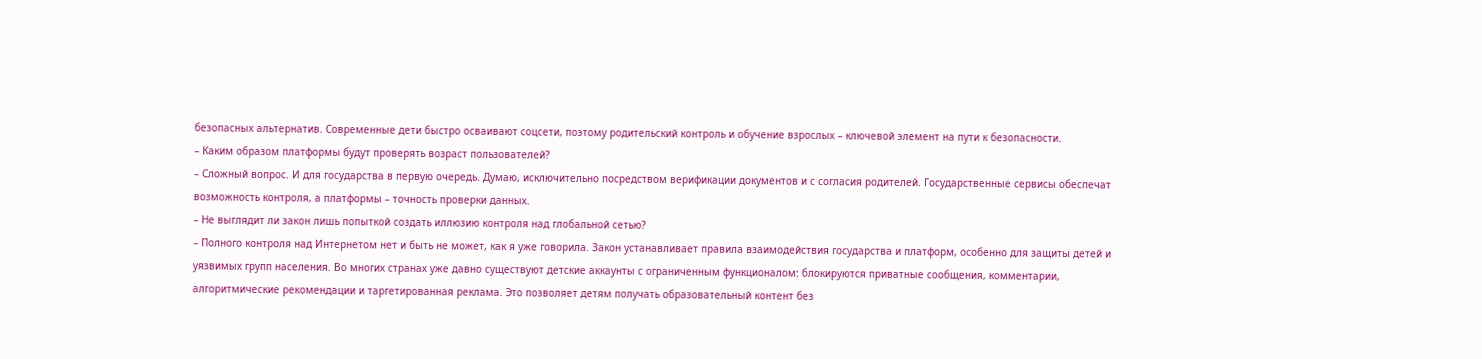безопасных альтернатив. Современные дети быстро осваивают соцсети, поэтому родительский контроль и обучение взрослых – ключевой элемент на пути к безопасности.
– Каким образом платформы будут проверять возраст пользователей?
– Сложный вопрос. И для государства в первую очередь. Думаю, исключительно посредством верификации документов и с согласия родителей. Государственные сервисы обеспечат возможность контроля, а платформы – точность проверки данных.
– Не выглядит ли закон лишь попыткой создать иллюзию контроля над глобальной сетью?
– Полного контроля над Интернетом нет и быть не может, как я уже говорила. Закон устанавливает правила взаимодействия государства и платформ, особенно для защиты детей и уязвимых групп населения. Во многих странах уже давно существуют детские аккаунты с ограниченным функционалом: блокируются приватные сообщения, комментарии, алгоритмические рекомендации и таргетированная реклама. Это позволяет детям получать образовательный контент без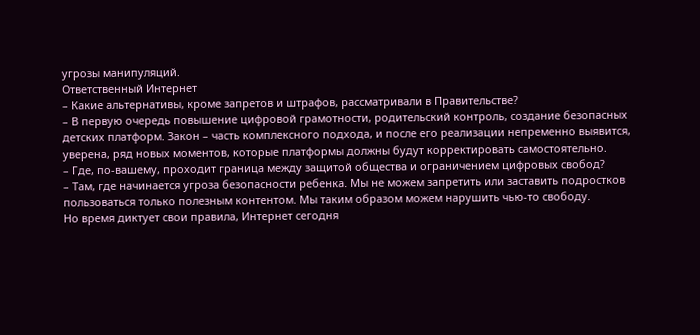угрозы манипуляций.
Ответственный Интернет
– Какие альтернативы, кроме запретов и штрафов, рассматривали в Правительстве?
– В первую очередь повышение цифровой грамотности, родительский контроль, создание безопасных детских платформ. Закон – часть комплексного подхода, и после его реализации непременно выявится, уверена, ряд новых моментов, которые платформы должны будут корректировать самостоятельно.
– Где, по-вашему, проходит граница между защитой общества и ограничением цифровых свобод?
– Там, где начинается угроза безопасности ребенка. Мы не можем запретить или заставить подростков пользоваться только полезным контентом. Мы таким образом можем нарушить чью-то свободу.
Но время диктует свои правила, Интернет сегодня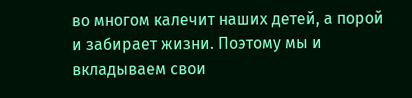во многом калечит наших детей, а порой и забирает жизни. Поэтому мы и вкладываем свои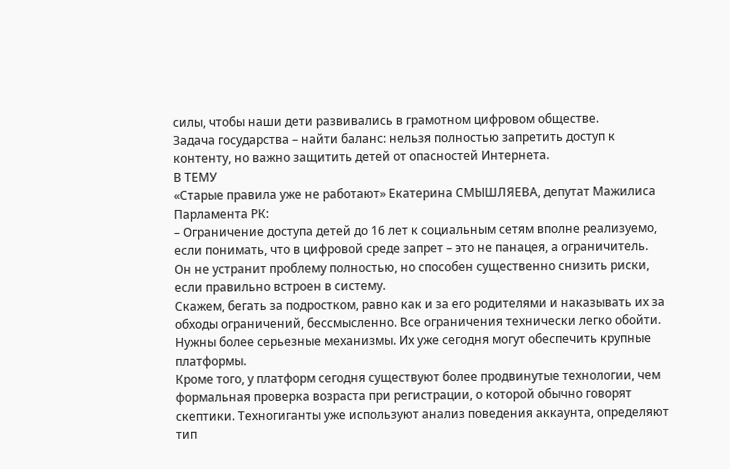силы, чтобы наши дети развивались в грамотном цифровом обществе.
Задача государства – найти баланс: нельзя полностью запретить доступ к контенту, но важно защитить детей от опасностей Интернета.
В ТЕМУ
«Старые правила уже не работают» Екатерина СМЫШЛЯЕВА, депутат Мажилиса Парламента РК:
– Ограничение доступа детей до 16 лет к социальным сетям вполне реализуемо, если понимать, что в цифровой среде запрет – это не панацея, а ограничитель. Он не устранит проблему полностью, но способен существенно снизить риски, если правильно встроен в систему.
Скажем, бегать за подростком, равно как и за его родителями и наказывать их за обходы ограничений, бессмысленно. Все ограничения технически легко обойти. Нужны более серьезные механизмы. Их уже сегодня могут обеспечить крупные платформы.
Кроме того, у платформ сегодня существуют более продвинутые технологии, чем формальная проверка возраста при регистрации, о которой обычно говорят скептики. Техногиганты уже используют анализ поведения аккаунта, определяют тип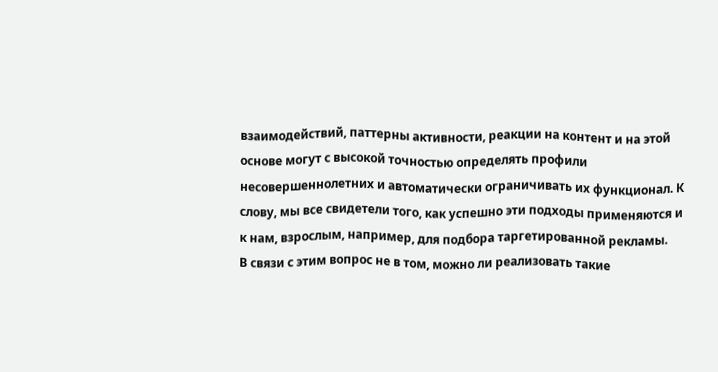взаимодействий, паттерны активности, реакции на контент и на этой основе могут с высокой точностью определять профили несовершеннолетних и автоматически ограничивать их функционал. К слову, мы все свидетели того, как успешно эти подходы применяются и к нам, взрослым, например, для подбора таргетированной рекламы.
В связи с этим вопрос не в том, можно ли реализовать такие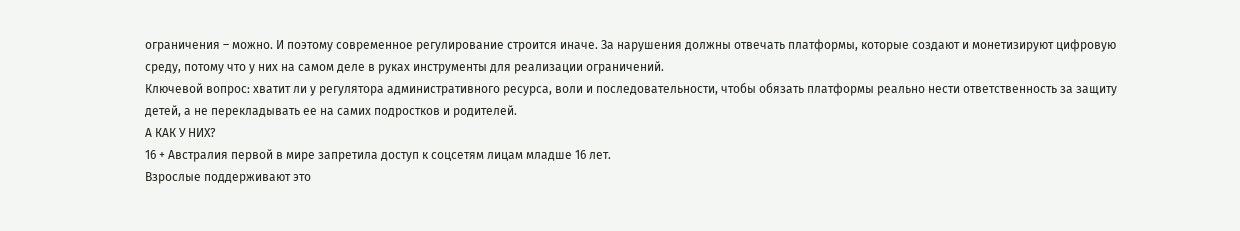ограничения – можно. И поэтому современное регулирование строится иначе. За нарушения должны отвечать платформы, которые создают и монетизируют цифровую среду, потому что у них на самом деле в руках инструменты для реализации ограничений.
Ключевой вопрос: хватит ли у регулятора административного ресурса, воли и последовательности, чтобы обязать платформы реально нести ответственность за защиту детей, а не перекладывать ее на самих подростков и родителей.
А КАК У НИХ?
16 + Австралия первой в мире запретила доступ к соцсетям лицам младше 16 лет.
Взрослые поддерживают это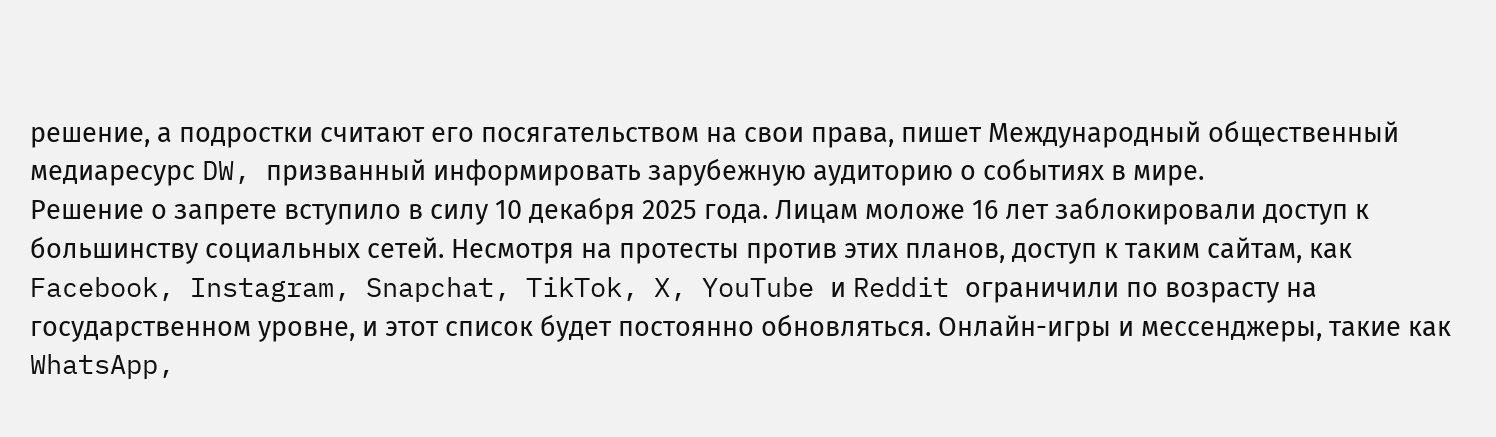решение, а подростки считают его посягательством на свои права, пишет Международный общественный медиаресурс DW, призванный информировать зарубежную аудиторию о событиях в мире.
Решение о запрете вступило в силу 10 декабря 2025 года. Лицам моложе 16 лет заблокировали доступ к большинству социальных сетей. Несмотря на протесты против этих планов, доступ к таким сайтам, как Facebook, Instagram, Snapchat, TikTok, X, YouTube и Reddit ограничили по возрасту на государственном уровне, и этот список будет постоянно обновляться. Онлайн-игры и мессенджеры, такие как WhatsApp,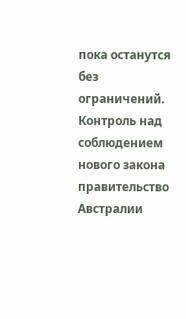пока останутся без ограничений.
Контроль над соблюдением нового закона правительство Австралии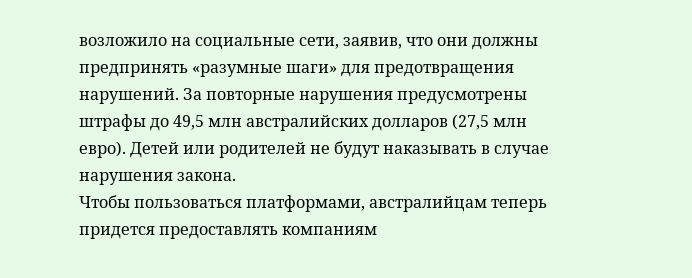возложило на социальные сети, заявив, что они должны предпринять «разумные шаги» для предотвращения нарушений. За повторные нарушения предусмотрены штрафы до 49,5 млн австралийских долларов (27,5 млн евро). Детей или родителей не будут наказывать в случае нарушения закона.
Чтобы пользоваться платформами, австралийцам теперь придется предоставлять компаниям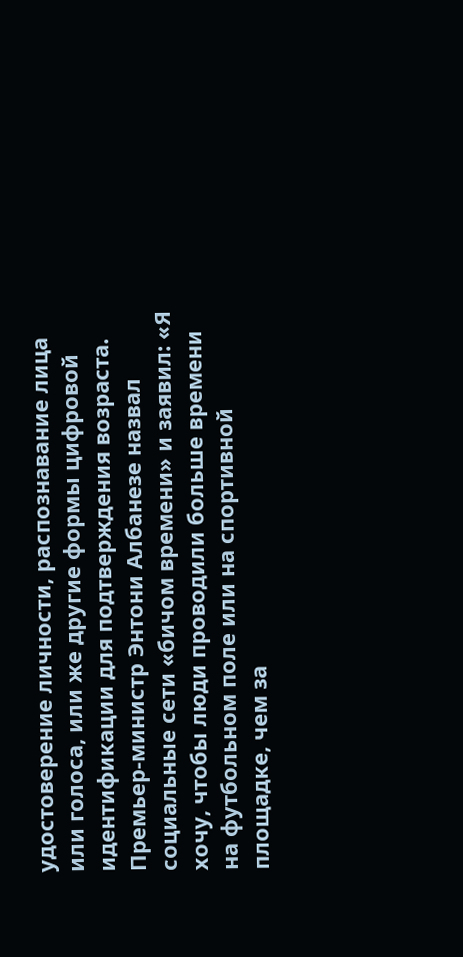удостоверение личности, распознавание лица или голоса, или же другие формы цифровой идентификации для подтверждения возраста.
Премьер-министр Энтони Албанезе назвал социальные сети «бичом времени» и заявил: «Я хочу, чтобы люди проводили больше времени на футбольном поле или на спортивной площадке, чем за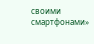своими смартфонами»